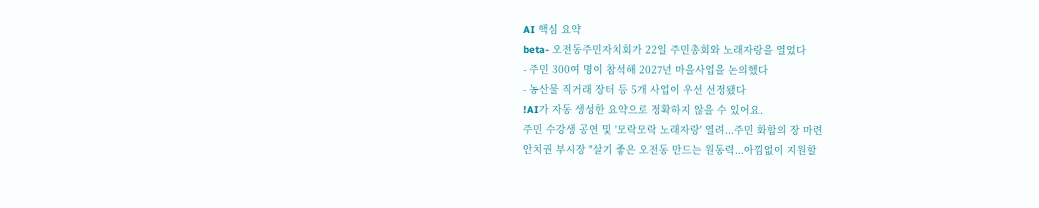AI 핵심 요약
beta- 오전동주민자치회가 22일 주민총회와 노래자랑을 열었다
- 주민 300여 명이 참석해 2027년 마을사업을 논의했다
- 농산물 직거래 장터 등 5개 사업이 우선 선정됐다
!AI가 자동 생성한 요약으로 정확하지 않을 수 있어요.
주민 수강생 공연 및 '모락모락 노래자랑' 열려...주민 화합의 장 마련
안치권 부시장 "살기 좋은 오전동 만드는 원동력...아낌없이 지원할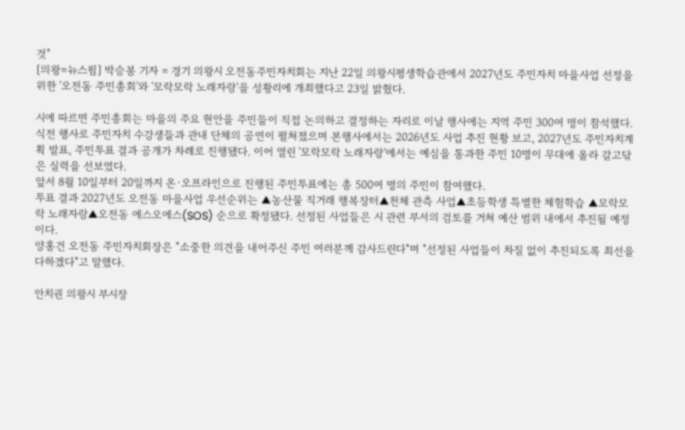것"
[의왕=뉴스핌] 박승봉 기자 = 경기 의왕시 오전동주민자치회는 지난 22일 의왕시평생학습관에서 2027년도 주민자치 마을사업 선정을 위한 '오전동 주민총회'와 '모락모락 노래자랑'을 성황리에 개최했다고 23일 밝혔다.

시에 따르면 주민총회는 마을의 주요 현안을 주민들이 직접 논의하고 결정하는 자리로 이날 행사에는 지역 주민 300여 명이 참석했다.
식전 행사로 주민자치 수강생들과 관내 단체의 공연이 펼쳐졌으며 본행사에서는 2026년도 사업 추진 현황 보고, 2027년도 주민자치계획 발표, 주민투표 결과 공개가 차례로 진행됐다. 이어 열린 '모락모락 노래자랑'에서는 예심을 통과한 주민 10명이 무대에 올라 갈고닦은 실력을 선보였다.
앞서 8월 10일부터 20일까지 온·오프라인으로 진행된 주민투표에는 총 500여 명의 주민이 참여했다.
투표 결과 2027년도 오전동 마을사업 우선순위는 ▲농산물 직거래 행복장터▲천체 관측 사업▲초등학생 특별한 체험학습 ▲모락모락 노래자랑▲오전동 에스오에스(SOS) 순으로 확정됐다. 선정된 사업들은 시 관련 부서의 검토를 거쳐 예산 범위 내에서 추진될 예정이다.
양홍건 오전동 주민자치회장은 "소중한 의견을 내어주신 주민 여러분께 감사드린다"며 "선정된 사업들이 차질 없이 추진되도록 최선을 다하겠다"고 말했다.

안치권 의왕시 부시장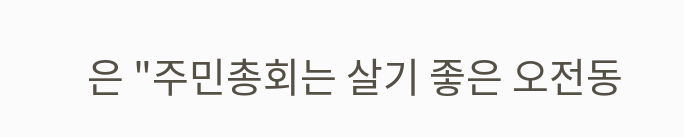은 "주민총회는 살기 좋은 오전동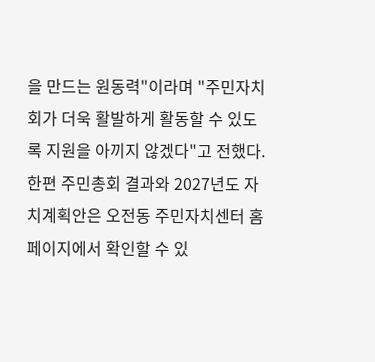을 만드는 원동력"이라며 "주민자치회가 더욱 활발하게 활동할 수 있도록 지원을 아끼지 않겠다"고 전했다.
한편 주민총회 결과와 2027년도 자치계획안은 오전동 주민자치센터 홈페이지에서 확인할 수 있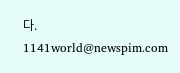다.
1141world@newspim.com